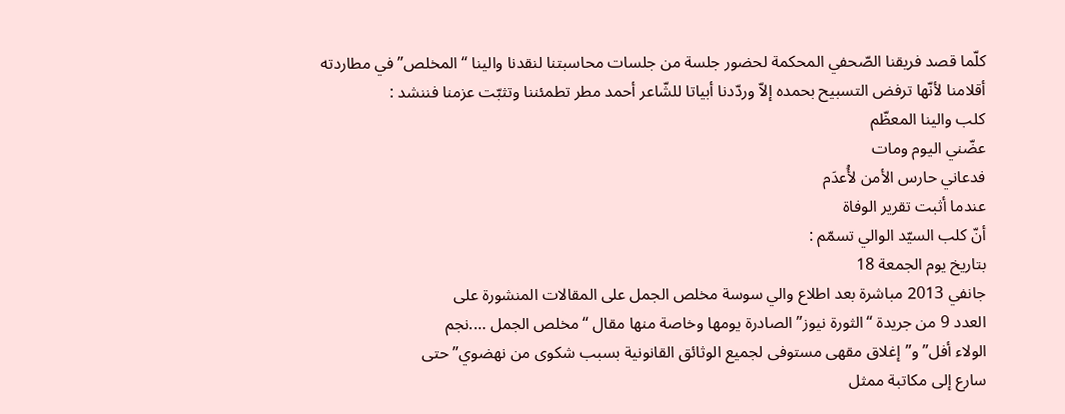كلّما قصد فريقنا الصّحفي المحكمة لحضور جلسة من جلسات محاسبتنا لنقدنا والينا “المخلص” في مطاردته أقلامنا لأنّها ترفض التسبيح بحمده إلاّ وردّدنا أبياتا للشّاعر أحمد مطر تطمئننا وتثبّت عزمنا فننشد :
كلب والينا المعظّم
عضّني اليوم ومات
فدعاني حارس الأمن لأُعدَم
عندما أثبت تقرير الوفاة
أنّ كلب السيّد الوالي تسمّم :
بتاريخ يوم الجمعة 18
جانفي 2013 مباشرة بعد اطلاع والي سوسة مخلص الجمل على المقالات المنشورة على
العدد 9 من جريدة “الثورة نيوز” الصادرة يومها وخاصة منها مقال “مخلص الجمل ….نجم
الولاء أفل” و”إغلاق مقهى مستوفى لجميع الوثائق القانونية بسبب شكوى من نهضوي” حتى
سارع إلى مكاتبة ممثل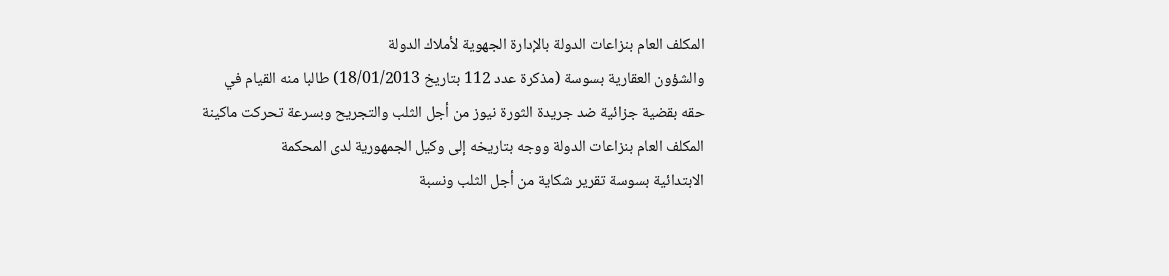المكلف العام بنزاعات الدولة بالإدارة الجهوية لأملاك الدولة
والشؤون العقارية بسوسة (مذكرة عدد 112 بتاريخ 18/01/2013) طالبا منه القيام في
حقه بقضية جزائية ضد جريدة الثورة نيوز من أجل الثلب والتجريح وبسرعة تحركت ماكينة
المكلف العام بنزاعات الدولة ووجه بتاريخه إلى وكيل الجمهورية لدى المحكمة
الابتدائية بسوسة تقرير شكاية من أجل الثلب ونسبة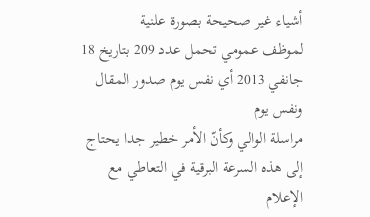أشياء غير صحيحة بصورة علنية
لموظف عمومي تحمل عدد 209 بتاريخ 18 جانفي 2013 أي نفس يوم صدور المقال ونفس يوم
مراسلة الوالي وكأنّ الأمر خطير جدا يحتاج إلى هذه السرعة البرقية في التعاطي مع
الإعلام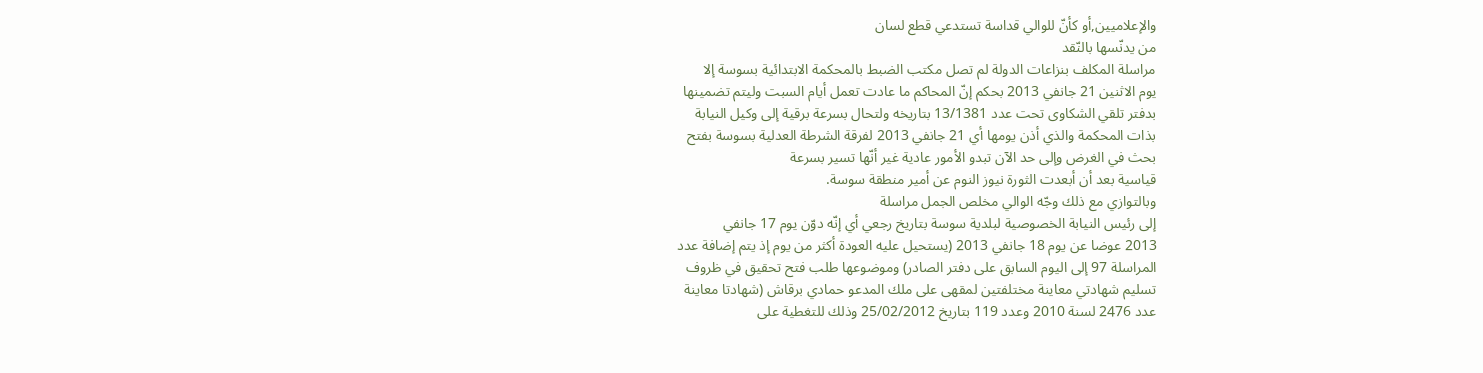والإعلاميين,أو كأنّ للوالي قداسة تستدعي قطع لسان
من يدنّسها بالنّقد
مراسلة المكلف بنزاعات الدولة لم تصل مكتب الضبط بالمحكمة الابتدائية بسوسة إلا
يوم الاثنين 21 جانفي 2013 بحكم إنّ المحاكم ما عادت تعمل أيام السبت وليتم تضمينها
بدفتر تلقي الشكاوى تحت عدد 13/1381 بتاريخه ولتحال بسرعة برقية إلى وكيل النيابة
بذات المحكمة والذي أذن يومها أي 21 جانفي 2013 لفرقة الشرطة العدلية بسوسة بفتح
بحث في الغرض وإلى حد الآن تبدو الأمور عادية غير أنّها تسير بسرعة
قياسية بعد أن أبعدت الثورة نيوز النوم عن أمير منطقة سوسة.
وبالتوازي مع ذلك وجّه الوالي مخلص الجمل مراسلة
إلى رئيس النيابة الخصوصية لبلدية سوسة بتاريخ رجعي أي إنّه دوّن يوم 17 جانفي
2013 عوضا عن يوم 18 جانفي 2013 (يستحيل عليه العودة أكثر من يوم إذ يتم إضافة عدد
المراسلة 97 إلى اليوم السابق على دفتر الصادر) وموضوعها طلب فتح تحقيق في ظروف
تسليم شهادتي معاينة مختلفتين لمقهى على ملك المدعو حمادي برقاش (شهادتا معاينة
عدد 2476 لسنة 2010 وعدد 119 بتاريخ 25/02/2012 وذلك للتغطية على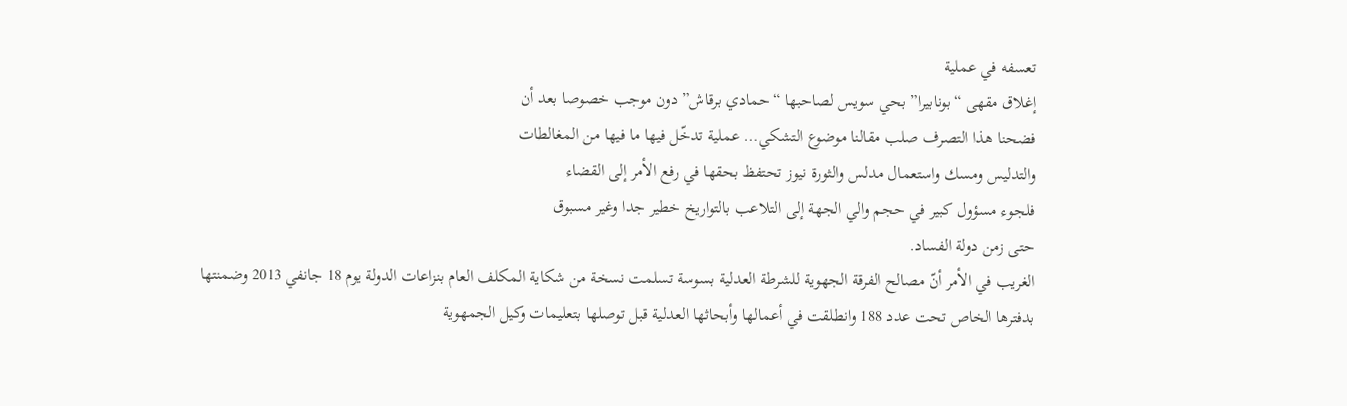تعسفه في عملية
إغلاق مقهى “بونابيرا” بحي سويس لصاحبها “حمادي برقاش” دون موجب خصوصا بعد أن
فضحنا هذا التصرف صلب مقالنا موضوع التشكي… عملية تدخّل فيها ما فيها من المغالطات
والتدليس ومسك واستعمال مدلس والثورة نيوز تحتفظ بحقها في رفع الأمر إلى القضاء
فلجوء مسؤول كبير في حجم والي الجهة إلى التلاعب بالتواريخ خطير جدا وغير مسبوق
حتى زمن دولة الفساد.
الغريب في الأمر أنّ مصالح الفرقة الجهوية للشرطة العدلية بسوسة تسلمت نسخة من شكاية المكلف العام بنزاعات الدولة يوم 18 جانفي 2013 وضمنتها بدفترها الخاص تحت عدد 188 وانطلقت في أعمالها وأبحاثها العدلية قبل توصلها بتعليمات وكيل الجمهوية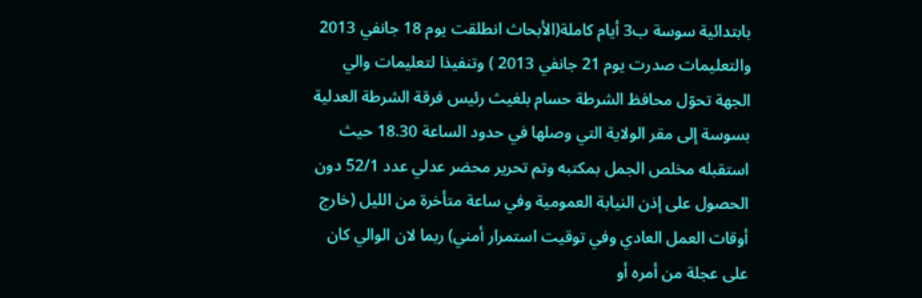بابتدائية سوسة ب3 أيام كاملة(الأبحاث انطلقت يوم 18 جانفي 2013 والتعليمات صدرت يوم 21 جانفي 2013 ) وتنفيذا لتعليمات والي الجهة تحوّل محافظ الشرطة حسام بلغيث رئيس فرقة الشرطة العدلية بسوسة إلى مقر الولاية التي وصلها في حدود الساعة 18.30 حيث استقبله مخلص الجمل بمكتبه وتم تحرير محضر عدلي عدد 52/1 دون الحصول على إذن النيابة العمومية وفي ساعة متأخرة من الليل (خارج أوقات العمل العادي وفي توقيت استمرار أمني) ربما لان الوالي كان على عجلة من أمره أو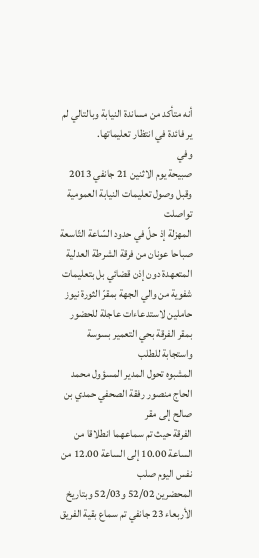أنه متأكد من مساندة النيابة وبالتالي لم ير فائدة في انتظار تعليماتها.
وفي
صبيحة يوم الاثنين 21 جانفي 2013 وقبل وصول تعليمات النيابة العمومية تواصلت
المهزلة إذ حلّ في حدود السّاعة التّاسعة صباحا عونان من فرقة الشرطة العدلية
المتعهدة دون إذن قضائي بل بتعليمات شفوية من والي الجهة بمقرّ الثورة نيوز
حاملين لاستدعاءات عاجلة للحضور بمقر الفرقة بحي التعمير بسوسة واستجابة للطلب
المشبوه تحول المدير المسؤول محمد الحاج منصور رفقة الصحفي حمدي بن صالح إلى مقر
الفرقة حيث تم سماعهما انطلاقا من الساعة 10.00 إلى الساعة 12.00 من نفس اليوم صلب
المحضرين 52/02 و52/03 وبتاريخ الأربعاء 23 جانفي تم سماع بقية الفريق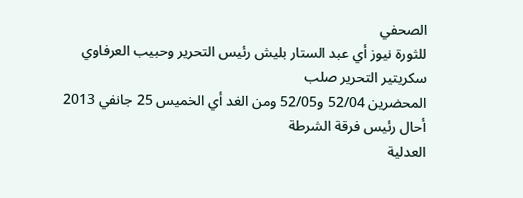الصحفي
للثورة نيوز أي عبد الستار بليش رئيس التحرير وحبيب العرفاوي سكريتير التحرير صلب
المحضرين 52/04 و52/05 ومن الغد أي الخميس 25 جانفي 2013 أحال رئيس فرقة الشرطة
العدلية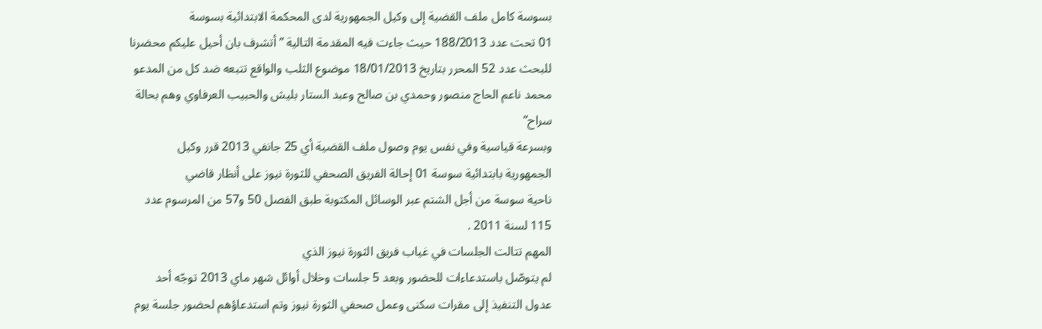بسوسة كامل ملف القضية إلى وكيل الجمهورية لدى المحكمة الابتدائية بسوسة
01 تحت عدد 188/2013 حيث جاءت فيه المقدمة التالية ” أتشرف بان أحيل عليكم محضرنا
للبحث عدد 52 المحرر بتاريخ 18/01/2013 موضوع الثلب والواقع تتبعه ضد كل من المدعو
محمد ناعم الحاج منصور وحمدي بن صالح وعبد الستار بليش والحبيب العرفاوي وهم بحالة
سراح”
وبسرعة قياسية وفي نفس يوم وصول ملف القضية أي 25 جانفي 2013 قرر وكيل
الجمهورية بابتدائية سوسة 01 إحالة الفريق الصحفي للثورة نيوز على أنظار قاضي
ناحية سوسة من أجل الشتم عبر الوسائل المكتوبة طبق الفصل 50 و57 من المرسوم عدد
115 لسنة 2011 .
المهم تتالت الجلسات في غياب فريق الثورة نيوز الذي
لم يتوصّل باستدعاءات للحضور وبعد 5 جلسات وخلال أوائل شهر ماي 2013 توجّه أحد
عدول التنفيذ إلى مقرات سكنى وعمل صحفي الثورة نيوز وتم استدعاؤهم لحضور جلسة يوم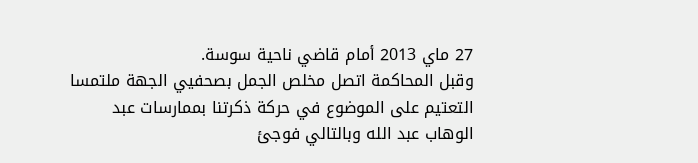27 ماي 2013 أمام قاضي ناحية سوسة.
وقبل المحاكمة اتصل مخلص الجمل بصحفيي الجهة ملتمسا
التعتيم على الموضوع في حركة ذكرتنا بممارسات عبد الوهاب عبد الله وبالتالي فوجئ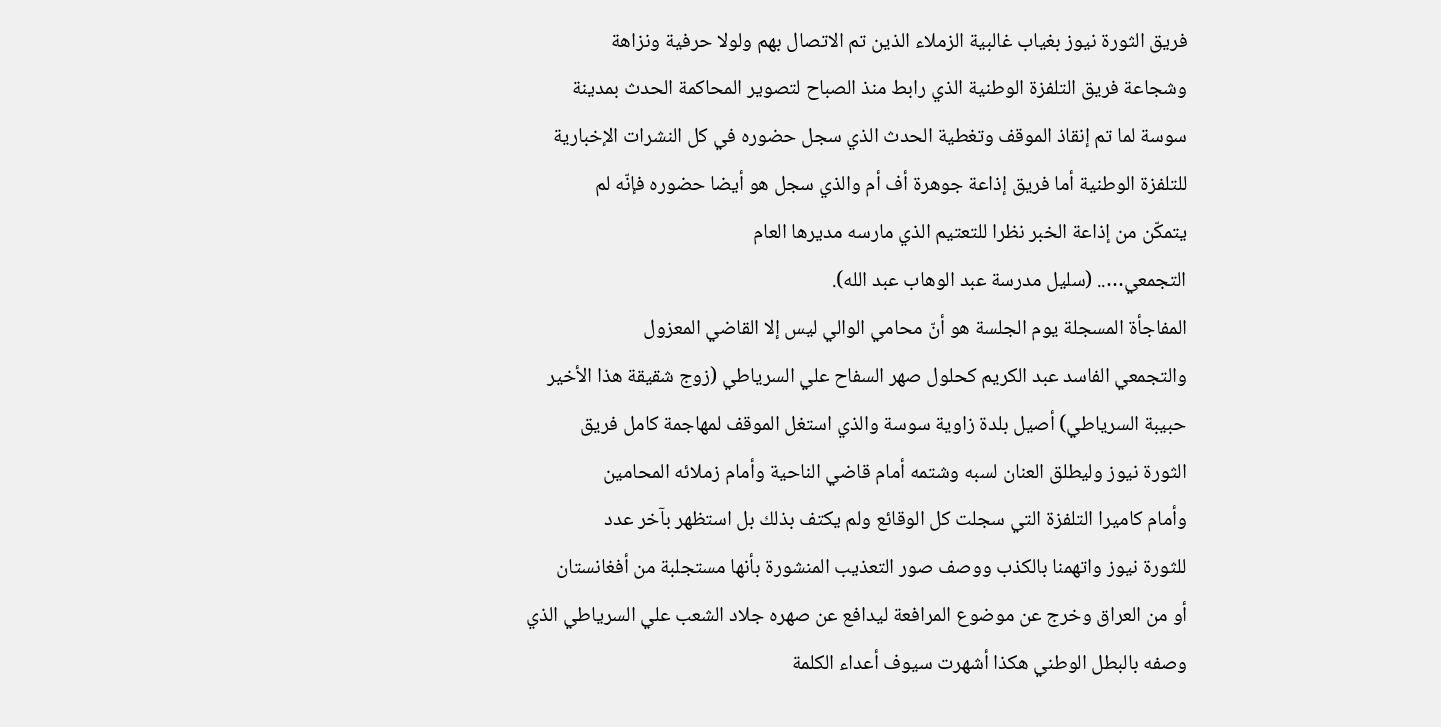فريق الثورة نيوز بغياب غالبية الزملاء الذين تم الاتصال بهم ولولا حرفية ونزاهة
وشجاعة فريق التلفزة الوطنية الذي رابط منذ الصباح لتصوير المحاكمة الحدث بمدينة
سوسة لما تم إنقاذ الموقف وتغطية الحدث الذي سجل حضوره في كل النشرات الإخبارية
للتلفزة الوطنية أما فريق إذاعة جوهرة أف أم والذي سجل هو أيضا حضوره فإنّه لم
يتمكّن من إذاعة الخبر نظرا للتعتيم الذي مارسه مديرها العام
التجمعي….. (سليل مدرسة عبد الوهاب عبد الله).
المفاجأة المسجلة يوم الجلسة هو أنّ محامي الوالي ليس إلا القاضي المعزول
والتجمعي الفاسد عبد الكريم كحلول صهر السفاح علي السرياطي (زوج شقيقة هذا الأخير
حبيبة السرياطي) أصيل بلدة زاوية سوسة والذي استغل الموقف لمهاجمة كامل فريق
الثورة نيوز وليطلق العنان لسبه وشتمه أمام قاضي الناحية وأمام زملائه المحامين
وأمام كاميرا التلفزة التي سجلت كل الوقائع ولم يكتف بذلك بل استظهر بآخر عدد
للثورة نيوز واتهمنا بالكذب ووصف صور التعذيب المنشورة بأنها مستجلبة من أفغانستان
أو من العراق وخرج عن موضوع المرافعة ليدافع عن صهره جلاد الشعب علي السرياطي الذي
وصفه بالبطل الوطني هكذا أشهرت سيوف أعداء الكلمة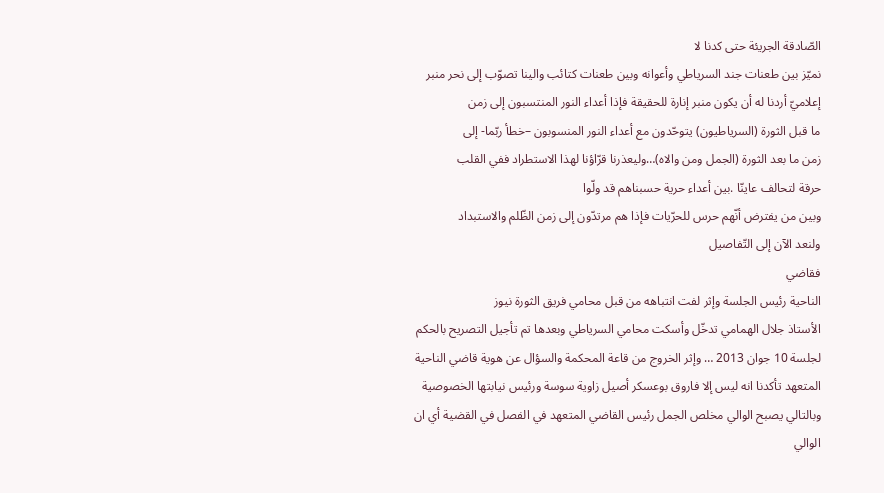الصّادقة الجريئة حتى كدنا لا
نميّز بين طعنات جند السرياطي وأعوانه وبين طعنات كتائب والينا تصوّب إلى نحر منبر
إعلاميّ أردنا له أن يكون منبر إنارة للحقيقة فإذا أعداء النور المنتسبون إلى زمن
ما قبل الثورة (السرياطيون) يتوحّدون مع أعداء النور المنسوبون –خطأ ربّما- إلى
زمن ما بعد الثورة (الجمل ومن والاه)…وليعذرنا قرّاؤنا لهذا الاستطراد ففي القلب
حرقة لتحالف عاينّا .بين أعداء حرية حسبناهم قد ولّوا
وبين من يفترض أنّهم حرس للحرّيات فإذا هم مرتدّون إلى زمن الظّلم والاستبداد
ولنعد الآن إلى التّفاصيل
فقاضي
الناحية رئيس الجلسة وإثر لفت انتباهه من قبل محامي فريق الثورة نيوز
الأستاذ جلال الهمامي تدخّل وأسكت محامي السرياطي وبعدها تم تأجيل التصريح بالحكم
لجلسة 10 جوان 2013 … وإثر الخروج من قاعة المحكمة والسؤال عن هوية قاضي الناحية
المتعهد تأكدنا انه ليس إلا فاروق بوعسكر أصيل زاوية سوسة ورئيس نيابتها الخصوصية
وبالتالي يصبح الوالي مخلص الجمل رئيس القاضي المتعهد في الفصل في القضية أي ان
الوالي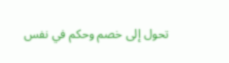تحول إلى خصم وحكم في نفس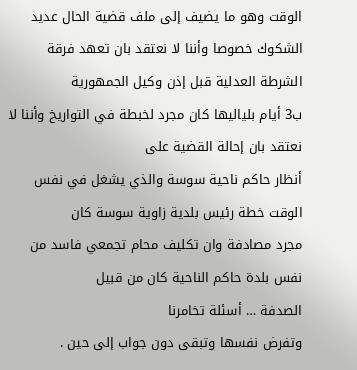الوقت وهو ما يضيف إلى ملف قضية الحال عديد
الشكوك خصوصا وأننا لا نعتقد بان تعهد فرقة الشرطة العدلية قبل إذن وكيل الجمهورية
ب3 أيام بلياليها كان مجرد لخبطة في التواريخ وأننا لا نعتقد بان إحالة القضية على
أنظار حاكم ناحية سوسة والذي يشغل في نفس الوقت خطة رئيس بلدية زاوية سوسة كان
مجرد مصادفة وان تكليف محام تجمعي فاسد من نفس بلدة حاكم الناحية كان من قبيل
الصدفة … أسئلة تخامرنا
وتفرض نفسها وتبقى دون جواب إلى حين .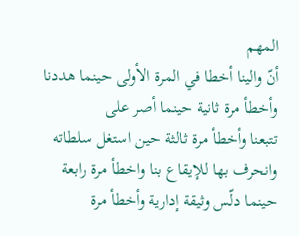المهم
أنّ والينا أخطا في المرة الأولى حينما هددنا وأخطأ مرة ثانية حينما أصر على
تتبعنا وأخطأ مرة ثالثة حين استغل سلطاته وانحرف بها للإيقاع بنا واخطأ مرة رابعة
حينما دلّس وثيقة إدارية وأخطأ مرة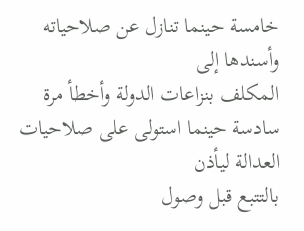خامسة حينما تنازل عن صلاحياته وأسندها إلى
المكلف بنزاعات الدولة وأخطأ مرة سادسة حينما استولى على صلاحيات العدالة ليأذن
بالتتبع قبل وصول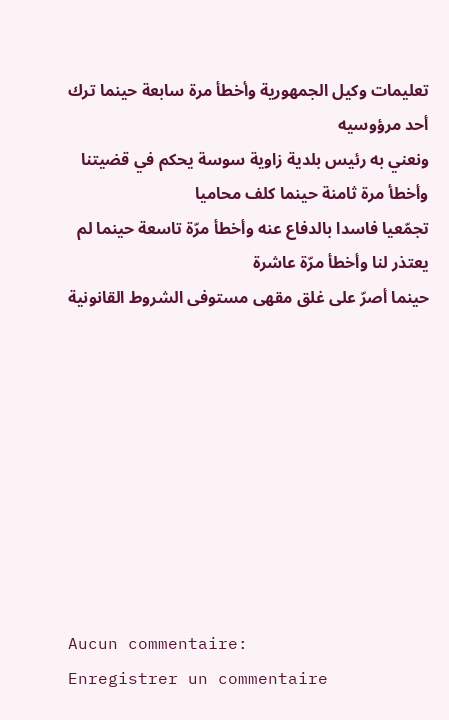تعليمات وكيل الجمهورية وأخطأ مرة سابعة حينما ترك أحد مرؤوسيه
ونعني به رئيس بلدية زاوية سوسة يحكم في قضيتنا وأخطأ مرة ثامنة حينما كلف محاميا
تجمّعيا فاسدا بالدفاع عنه وأخطأ مرّة تاسعة حينما لم يعتذر لنا وأخطأ مرّة عاشرة
حينما أصرّ على غلق مقهى مستوفى الشروط القانونية









Aucun commentaire:
Enregistrer un commentaire